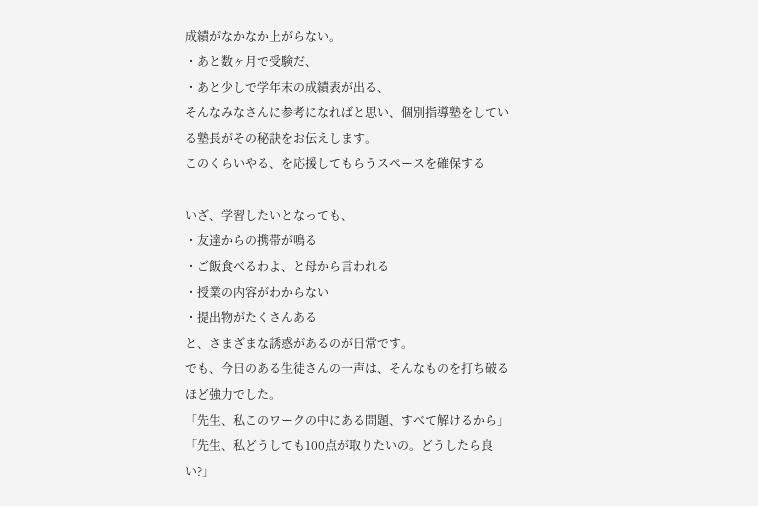成績がなかなか上がらない。
・あと数ヶ月で受験だ、
・あと少しで学年末の成績表が出る、
そんなみなさんに参考になればと思い、個別指導塾をしている塾長がその秘訣をお伝えします。
このくらいやる、を応援してもらうスペースを確保する

いざ、学習したいとなっても、
・友達からの携帯が鳴る
・ご飯食べるわよ、と母から言われる
・授業の内容がわからない
・提出物がたくさんある
と、さまざまな誘惑があるのが日常です。
でも、今日のある生徒さんの一声は、そんなものを打ち破るほど強力でした。
「先生、私このワークの中にある問題、すべて解けるから」
「先生、私どうしても100点が取りたいの。どうしたら良い?」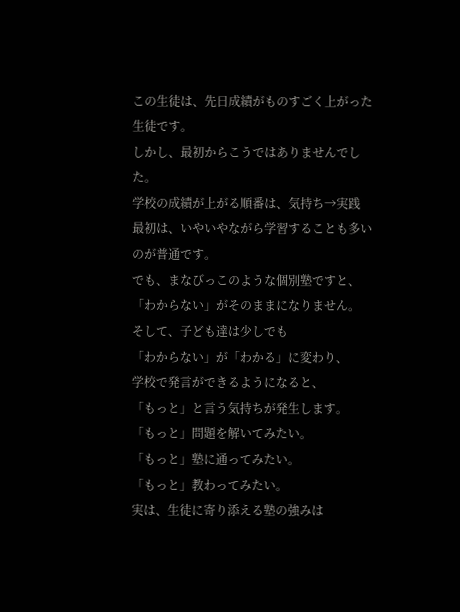この生徒は、先日成績がものすごく上がった生徒です。
しかし、最初からこうではありませんでした。
学校の成績が上がる順番は、気持ち→実践
最初は、いやいやながら学習することも多いのが普通です。
でも、まなびっこのような個別塾ですと、
「わからない」がそのままになりません。
そして、子ども達は少しでも
「わからない」が「わかる」に変わり、
学校で発言ができるようになると、
「もっと」と言う気持ちが発生します。
「もっと」問題を解いてみたい。
「もっと」塾に通ってみたい。
「もっと」教わってみたい。
実は、生徒に寄り添える塾の強みは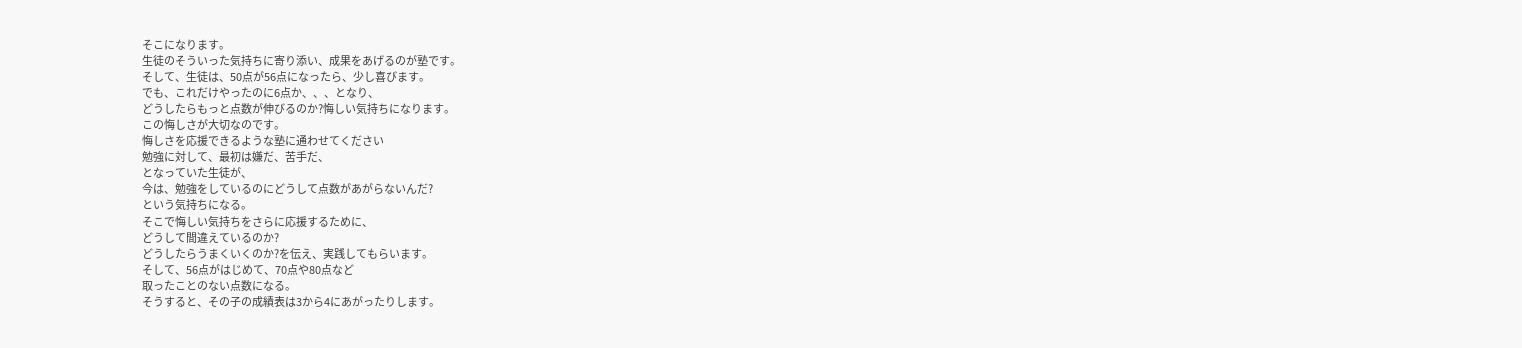そこになります。
生徒のそういった気持ちに寄り添い、成果をあげるのが塾です。
そして、生徒は、50点が56点になったら、少し喜びます。
でも、これだけやったのに6点か、、、となり、
どうしたらもっと点数が伸びるのか?悔しい気持ちになります。
この悔しさが大切なのです。
悔しさを応援できるような塾に通わせてください
勉強に対して、最初は嫌だ、苦手だ、
となっていた生徒が、
今は、勉強をしているのにどうして点数があがらないんだ?
という気持ちになる。
そこで悔しい気持ちをさらに応援するために、
どうして間違えているのか?
どうしたらうまくいくのか?を伝え、実践してもらいます。
そして、56点がはじめて、70点や80点など
取ったことのない点数になる。
そうすると、その子の成績表は3から4にあがったりします。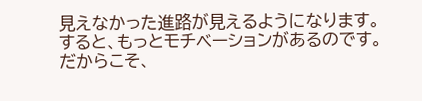見えなかった進路が見えるようになります。
すると、もっとモチベーションがあるのです。
だからこそ、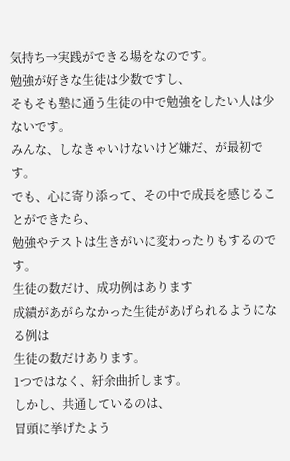気持ち→実践ができる場をなのです。
勉強が好きな生徒は少数ですし、
そもそも塾に通う生徒の中で勉強をしたい人は少ないです。
みんな、しなきゃいけないけど嫌だ、が最初です。
でも、心に寄り添って、その中で成長を感じることができたら、
勉強やテストは生きがいに変わったりもするのです。
生徒の数だけ、成功例はあります
成績があがらなかった生徒があげられるようになる例は
生徒の数だけあります。
1つではなく、紆余曲折します。
しかし、共通しているのは、
冒頭に挙げたよう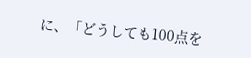に、「どうしても100点を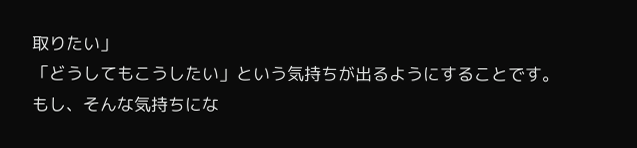取りたい」
「どうしてもこうしたい」という気持ちが出るようにすることです。
もし、そんな気持ちにな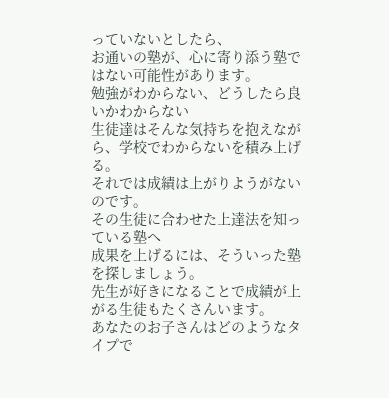っていないとしたら、
お通いの塾が、心に寄り添う塾ではない可能性があります。
勉強がわからない、どうしたら良いかわからない
生徒達はそんな気持ちを抱えながら、学校でわからないを積み上げる。
それでは成績は上がりようがないのです。
その生徒に合わせた上達法を知っている塾へ
成果を上げるには、そういった塾を探しましょう。
先生が好きになることで成績が上がる生徒もたくさんいます。
あなたのお子さんはどのようなタイプで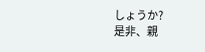しょうか?
是非、親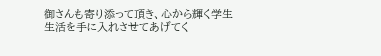御さんも寄り添って頂き、心から輝く学生生活を手に入れさせてあげてく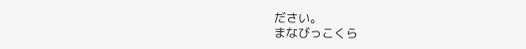ださい。
まなびっこくら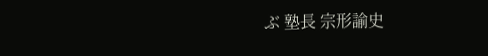ぶ 塾長 宗形諭史